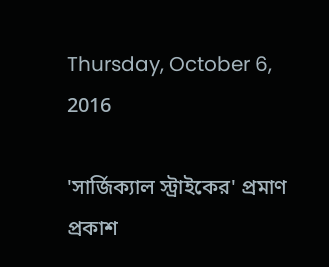Thursday, October 6, 2016

'সার্জিক্যাল স্ট্রাইকের' প্রমাণ প্রকাশ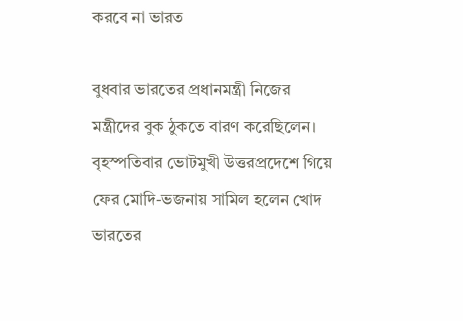করবে না ভারত

বুধবার ভারতের প্রধানমন্ত্রী নিজের মন্ত্রীদের বুক ঠুকতে বারণ করেছিলেন। বৃহস্পতিবার ভোটমুখী উত্তরপ্রদেশে গিয়ে ফের মোদি-ভজনায় সামিল হলেন খোদ ভারতের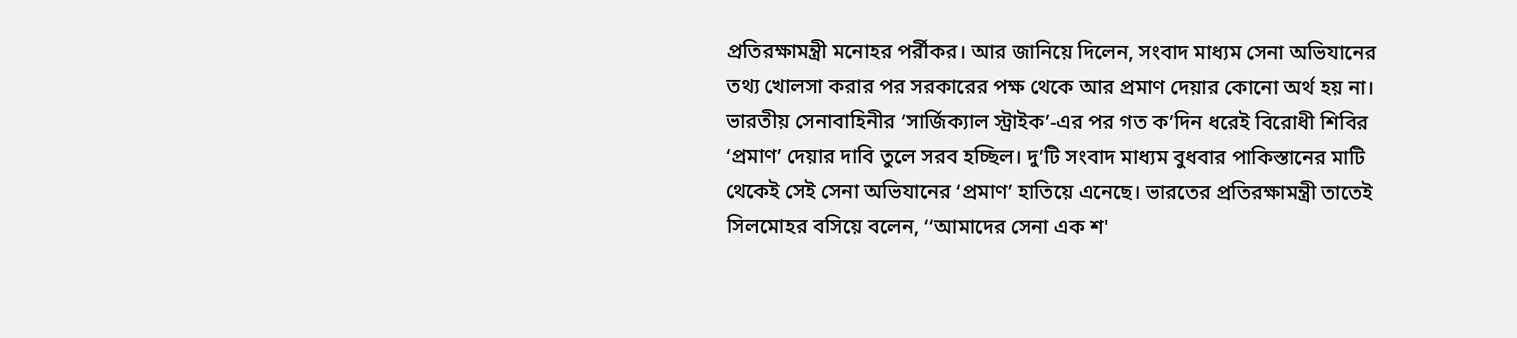প্রতিরক্ষামন্ত্রী মনোহর পর্রীকর। আর জানিয়ে দিলেন, সংবাদ মাধ্যম সেনা অভিযানের তথ্য খোলসা করার পর সরকারের পক্ষ থেকে আর প্রমাণ দেয়ার কোনো অর্থ হয় না।
ভারতীয় সেনাবাহিনীর ‘সার্জিক্যাল স্ট্রাইক’-এর পর গত ক’দিন ধরেই বিরোধী শিবির ‘প্রমাণ’ দেয়ার দাবি তুলে সরব হচ্ছিল। দু’টি সংবাদ মাধ্যম বুধবার পাকিস্তানের মাটি থেকেই সেই সেনা অভিযানের ‘প্রমাণ’ হাতিয়ে এনেছে। ভারতের প্রতিরক্ষামন্ত্রী তাতেই সিলমোহর বসিয়ে বলেন, ‘‘আমাদের সেনা এক শ'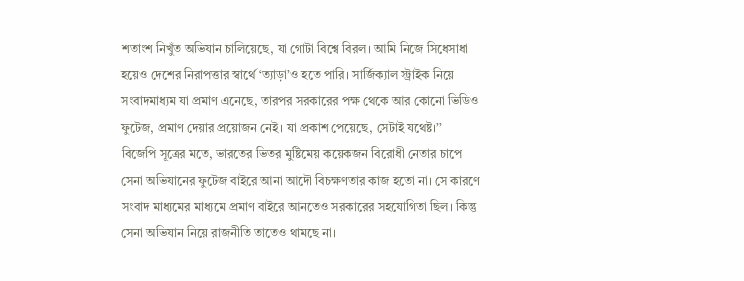শতাংশ নিখুঁত অভিযান চালিয়েছে, যা গোটা বিশ্বে বিরল। আমি নিজে সিধেসাধা হয়েও দেশের নিরাপত্তার স্বার্থে ‘ত্যাড়া’ও হতে পারি। সার্জিক্যাল স্ট্রাইক নিয়ে সংবাদমাধ্যম যা প্রমাণ এনেছে, তারপর সরকারের পক্ষ থেকে আর কোনো ভিডিও ফুটেজ, প্রমাণ দেয়ার প্রয়োজন নেই। যা প্রকাশ পেয়েছে, সেটাই যথেষ্ট।’’
বিজেপি সূত্রের মতে, ভারতের ভিতর মুষ্টিমেয় কয়েকজন বিরোধী নেতার চাপে সেনা অভিযানের ফুটেজ বাইরে আনা আদৌ বিচক্ষণতার কাজ হতো না। সে কারণে সংবাদ মাধ্যমের মাধ্যমে প্রমাণ বাইরে আনতেও সরকারের সহযোগিতা ছিল। কিন্তু সেনা অভিযান নিয়ে রাজনীতি তাতেও থামছে না।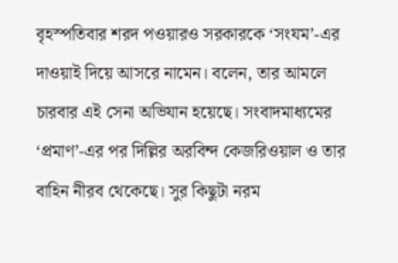বৃহস্পতিবার শরদ পওয়ারও সরকারকে ‘সংযম’-এর দাওয়াই দিয়ে আসরে নামেন। বলেন, তার আমলে চারবার এই সেনা অভিযান হয়েছে। সংবাদমাধ্যমের ‘প্রমাণ’-এর পর দিল্লির অরবিন্দ কেজরিওয়াল ও তার বাহিন নীরব থেকেছে। সুর কিছুটা নরম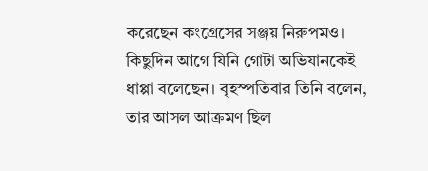করেছেন কংগ্রেসের সঞ্জয় নিরুপমও। কিছুদিন আগে যিনি গোটা অভিযানকেই ধাপ্পা বলেছেন। বৃহস্পতিবার তিনি বলেন, তার আসল আক্রমণ ছিল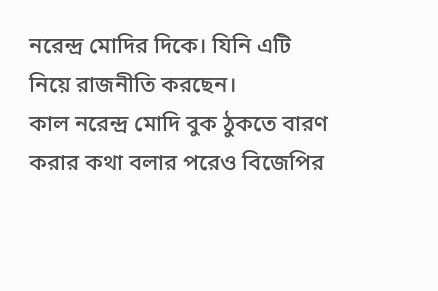নরেন্দ্র মোদির দিকে। যিনি এটি নিয়ে রাজনীতি করছেন।
কাল নরেন্দ্র মোদি বুক ঠুকতে বারণ করার কথা বলার পরেও বিজেপির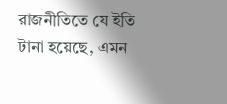রাজনীতিতে যে ইতি টানা হয়েছে, এমন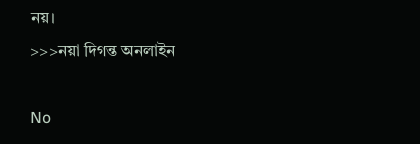নয়।
>>>নয়া দিগন্ত অনলাইন

No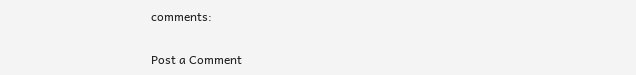comments:

Post a Comment